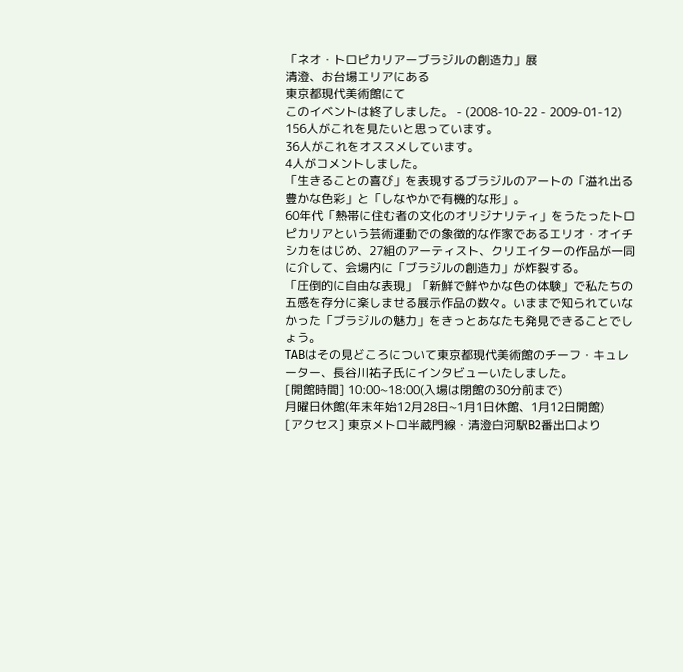「ネオ・トロピカリアーブラジルの創造力」展
清澄、お台場エリアにある
東京都現代美術館にて
このイベントは終了しました。 - (2008-10-22 - 2009-01-12)
156人がこれを見たいと思っています。
36人がこれをオススメしています。
4人がコメントしました。
「生きることの喜び」を表現するブラジルのアートの「溢れ出る豊かな色彩」と「しなやかで有機的な形」。
60年代「熱帯に住む者の文化のオリジナリティ」をうたったトロピカリアという芸術運動での象徴的な作家であるエリオ・オイチシカをはじめ、27組のアーティスト、クリエイターの作品が一同に介して、会場内に「ブラジルの創造力」が炸裂する。
「圧倒的に自由な表現」「新鮮で鮮やかな色の体験」で私たちの五感を存分に楽しませる展示作品の数々。いままで知られていなかった「ブラジルの魅力」をきっとあなたも発見できることでしょう。
TABはその見どころについて東京都現代美術館のチーフ・キュレーター、長谷川祐子氏にインタビューいたしました。
[開館時間] 10:00~18:00(入場は閉館の30分前まで)
月曜日休館(年末年始12月28日~1月1日休館、1月12日開館)
[アクセス] 東京メトロ半蔵門線・清澄白河駅B2番出口より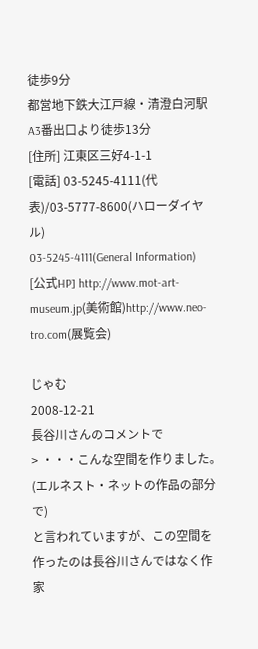徒歩9分
都営地下鉄大江戸線・清澄白河駅A3番出口より徒歩13分
[住所] 江東区三好4-1-1
[電話] 03-5245-4111(代表)/03-5777-8600(ハローダイヤル)
03-5245-4111(General Information)
[公式HP] http://www.mot-art-museum.jp(美術館)http://www.neo-tro.com(展覧会)

じゃむ
2008-12-21
長谷川さんのコメントで
> ・・・こんな空間を作りました。(エルネスト・ネットの作品の部分で)
と言われていますが、この空間を作ったのは長谷川さんではなく作家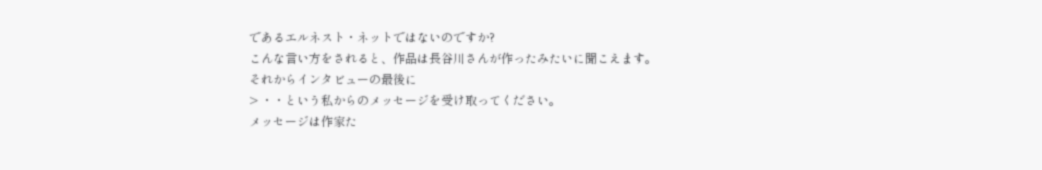であるエルネスト・ネットではないのですか?
こんな言い方をされると、作品は長谷川さんが作ったみたいに聞こえます。
それからインタビューの最後に
> ・・という私からのメッセージを受け取ってください。
メッセージは作家た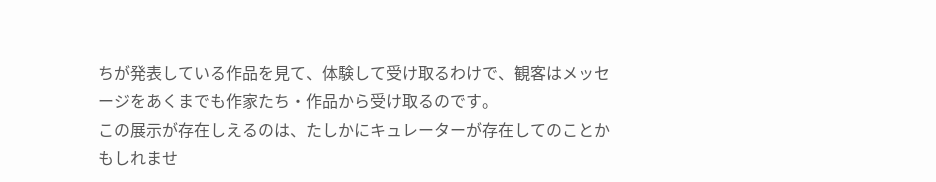ちが発表している作品を見て、体験して受け取るわけで、観客はメッセージをあくまでも作家たち・作品から受け取るのです。
この展示が存在しえるのは、たしかにキュレーターが存在してのことかもしれませ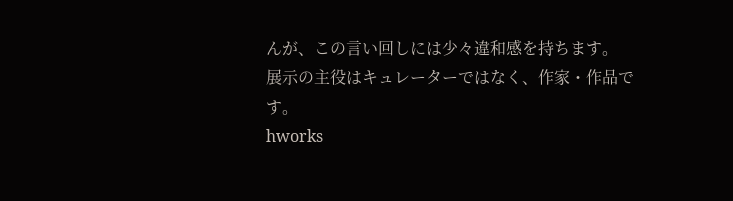んが、この言い回しには少々違和感を持ちます。
展示の主役はキュレーターではなく、作家・作品です。
hworks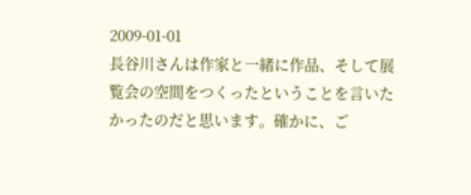2009-01-01
長谷川さんは作家と一緒に作品、そして展覧会の空間をつくったということを言いたかったのだと思います。確かに、ご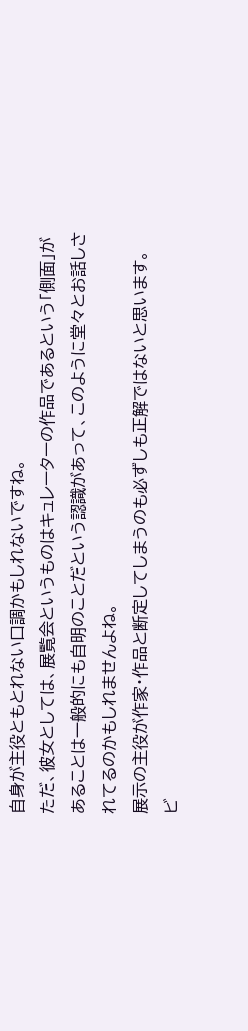自身が主役ともとれない口調かもしれないですね。
ただ、彼女としては、展覧会というものはキュレーターの作品であるという「側面」があることは一般的にも自明のことだという認識があって、このように堂々とお話しされてるのかもしれませんよね。
展示の主役が作家・作品と断定してしまうのも必ずしも正解ではないと思います。
ビ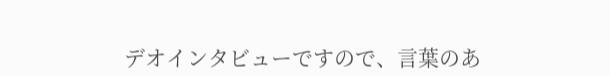デオインタビューですので、言葉のあ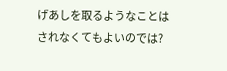げあしを取るようなことはされなくてもよいのでは?